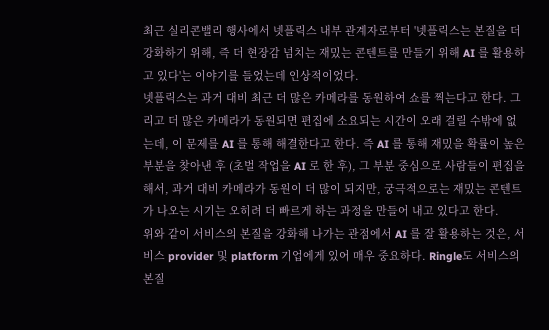최근 실리콘밸리 행사에서 넷플릭스 내부 관계자로부터 '넷플릭스는 본질을 더 강화하기 위해, 즉 더 현장감 넘치는 재밌는 콘텐트를 만들기 위해 AI 를 활용하고 있다'는 이야기를 들었는데 인상적이었다.
넷플릭스는 과거 대비 최근 더 많은 카메라를 동원하여 쇼를 찍는다고 한다. 그리고 더 많은 카메라가 동원되면 편집에 소요되는 시간이 오래 걸릴 수밖에 없는데, 이 문제를 AI 를 통해 해결한다고 한다. 즉 AI 를 통해 재밌을 확률이 높은 부분을 찾아낸 후 (초벌 작업을 AI 로 한 후), 그 부분 중심으로 사람들이 편집을 해서, 과거 대비 카메라가 동원이 더 많이 되지만, 궁극적으로는 재밌는 콘텐트가 나오는 시기는 오히려 더 빠르게 하는 과정을 만들어 내고 있다고 한다.
위와 같이 서비스의 본질을 강화해 나가는 관점에서 AI 를 잘 활용하는 것은, 서비스 provider 및 platform 기업에게 있어 매우 중요하다. Ringle도 서비스의 본질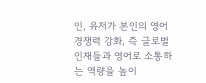인, 유저가 본인의 영어 경쟁력 강화, 즉 글로벌 인재들과 영어로 소통하는 역량을 높이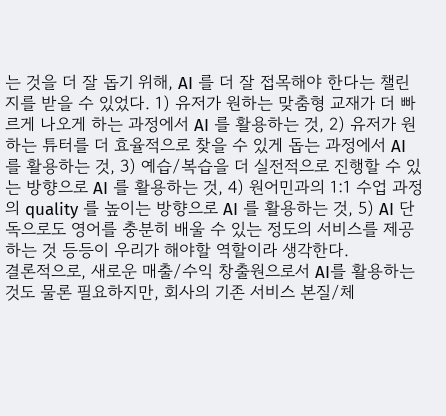는 것을 더 잘 돕기 위해, AI 를 더 잘 접목해야 한다는 챌린지를 받을 수 있었다. 1) 유저가 원하는 맞춤형 교재가 더 빠르게 나오게 하는 과정에서 AI 를 활용하는 것, 2) 유저가 원하는 튜터를 더 효율적으로 찾을 수 있게 돕는 과정에서 AI 를 활용하는 것, 3) 예습/복습을 더 실전적으로 진행할 수 있는 방향으로 AI 를 활용하는 것, 4) 원어민과의 1:1 수업 과정의 quality 를 높이는 방향으로 AI 를 활용하는 것, 5) AI 단독으로도 영어를 충분히 배울 수 있는 정도의 서비스를 제공하는 것 등등이 우리가 해야할 역할이라 생각한다.
결론적으로, 새로운 매출/수익 창출원으로서 AI를 활용하는 것도 물론 필요하지만, 회사의 기존 서비스 본질/체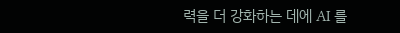력을 더 강화하는 데에 AI 를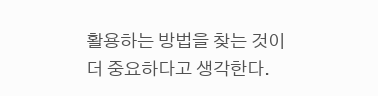활용하는 방법을 찾는 것이 더 중요하다고 생각한다.